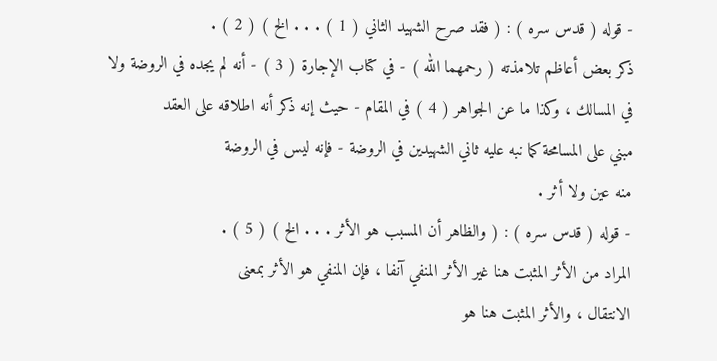- قوله ( قدس سره ) : ( فقد صرح الشهيد الثاني ( 1 ) . . . الخ ) ( 2 ) .
ذكر بعض أعاظم تلامذته ( رحمهما الله ) - في كتاب الإجارة ( 3 ) - أنه لم يجده في الروضة ولا
في المسالك ، وكذا ما عن الجواهر ( 4 ) في المقام - حيث إنه ذكر أنه اطلاقه على العقد
مبني على المسامحة كما نبه عليه ثاني الشهيدين في الروضة - فإنه ليس في الروضة
منه عين ولا أثر .
- قوله ( قدس سره ) : ( والظاهر أن المسبب هو الأثر . . . الخ ) ( 5 ) .
المراد من الأثر المثبت هنا غير الأثر المنفي آنفا ، فإن المنفي هو الأثر بمعنى
الانتقال ، والأثر المثبت هنا هو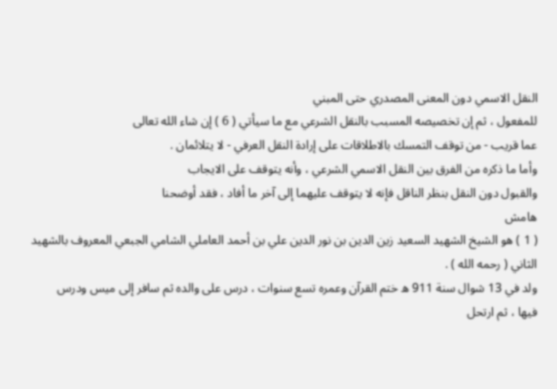النقل الاسمي دون المعنى المصدري حتى المبني
للمفعول ، ثم إن تخصيصه المسبب بالنقل الشرعي مع ما سيأتي ( 6 ) إن شاء الله تعالى
عما قريب - من توقف التمسك بالاطلاقات على إرادة النقل العرفي - لا يتلائمان .
وأما ما ذكره من الفرق بين النقل الاسمي الشرعي ، وأنه يتوقف على الايجاب
والقبول دون النقل بنظر الناقل فإنه لا يتوقف عليهما إلى آخر ما أفاد ، فقد أوضحنا
هامش
( 1 ) هو الشيخ الشهيد السعيد زين الدين بن نور الدين علي بن أحمد العاملي الشامي الجبعي المعروف بالشهيد
الثاني ( رحمه الله ) .
ولد في 13 شوال سنة 911 ه ختم القرآن وعمره تسع سنوات ، درس على والده ثم سافر إلى ميس ودرس
فيها ، ثم ارتحل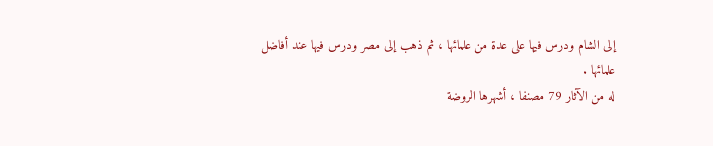إلى الشام ودرس فيها على عدة من علمائها ، ثم ذهب إلى مصر ودرس فيها عند أفاضل
علمائها .
له من الآثار 79 مصنفا ، أشهرها الروضة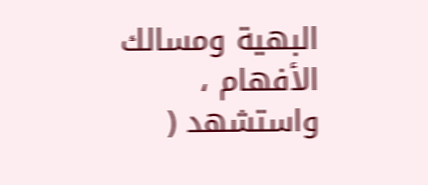البهية ومسالك الأفهام ، واستشهد (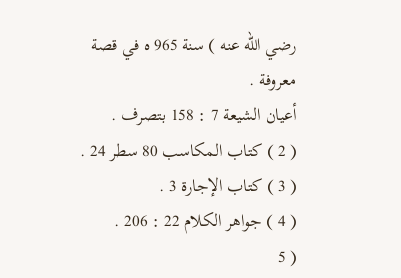رضي الله عنه ) سنة 965 ه في قصة
معروفة .
أعيان الشيعة 7 : 158 بتصرف .
( 2 ) كتاب المكاسب 80 سطر 24 .
( 3 ) كتاب الإجارة 3 .
( 4 ) جواهر الكلام 22 : 206 .
( 5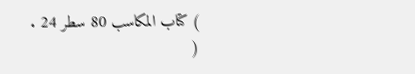) كتاب المكاسب 80 سطر 24 .
(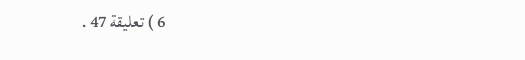6 ) تعليقة 47 .